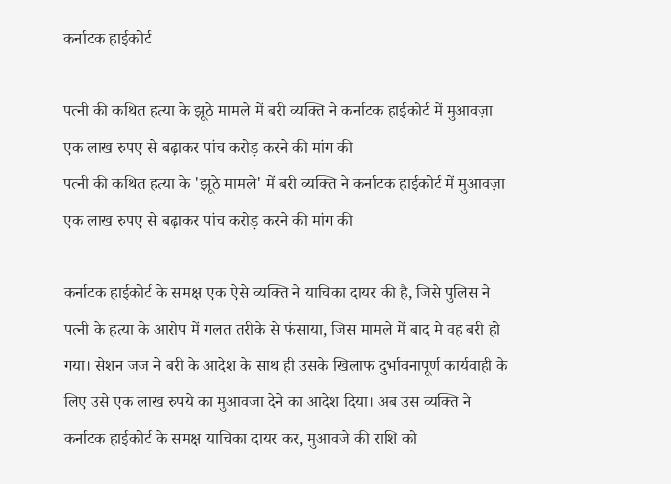कर्नाटक हाईकोर्ट

पत्नी की कथित हत्या के झूठे मामले में बरी व्यक्ति ने कर्नाटक हाईकोर्ट में मुआवज़ा एक लाख रुपए से बढ़ाकर पांच करोड़ करने की मांग की
पत्नी की कथित हत्या के 'झूठे मामले' में बरी व्यक्ति ने कर्नाटक हाईकोर्ट में मुआवज़ा एक लाख रुपए से बढ़ाकर पांच करोड़ करने की मांग की

कर्नाटक हाईकोर्ट के समक्ष एक ऐसे व्यक्ति ने याचिका दायर की है, जिसे पुलिस ने पत्नी के हत्या के आरोप में गलत तरीके से फंसाया, जिस मामले में बाद मे वह बरी हो गया। सेशन जज ने बरी के आदेश के साथ ही उसके खिलाफ दुर्भावनापूर्ण कार्यवाही के लिए उसे एक लाख रुपये का मुआवजा देने का आदेश दिया। अब उस व्यक्ति ने कर्नाटक हाईकोर्ट के समक्ष याचिका दायर कर, मुआवजे की राशि को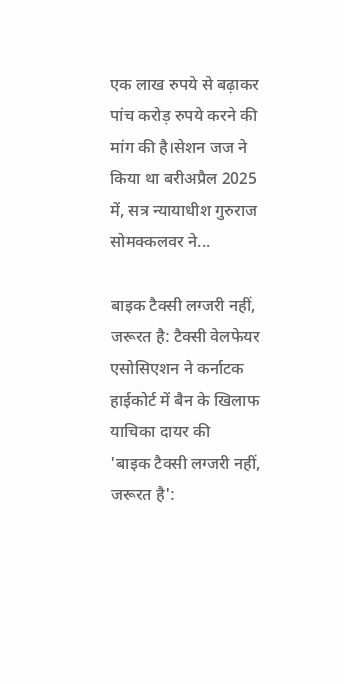एक लाख रुपये से बढ़ाकर पांच करोड़ रुपये करने की मांग की है।सेशन जज ने किया था बरीअप्रैल 2025 में, सत्र न्यायाधीश गुरुराज सोमक्कलवर ने...

बाइक टैक्सी लग्जरी नहीं, जरूरत है: टैक्सी वेलफेयर एसोसिएशन ने कर्नाटक हाईकोर्ट में बैन के खिलाफ याचिका दायर की
'बाइक टैक्सी लग्जरी नहीं, जरूरत है':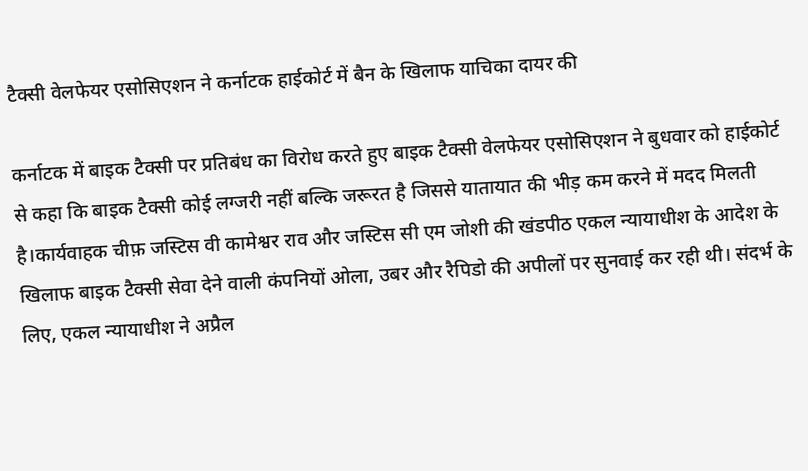टैक्सी वेलफेयर एसोसिएशन ने कर्नाटक हाईकोर्ट में बैन के खिलाफ याचिका दायर की

कर्नाटक में बाइक टैक्सी पर प्रतिबंध का विरोध करते हुए बाइक टैक्सी वेलफेयर एसोसिएशन ने बुधवार को हाईकोर्ट से कहा कि बाइक टैक्सी कोई लग्जरी नहीं बल्कि जरूरत है जिससे यातायात की भीड़ कम करने में मदद मिलती है।कार्यवाहक चीफ़ जस्टिस वी कामेश्वर राव और जस्टिस सी एम जोशी की खंडपीठ एकल न्यायाधीश के आदेश के खिलाफ बाइक टैक्सी सेवा देने वाली कंपनियों ओला, उबर और रैपिडो की अपीलों पर सुनवाई कर रही थी। संदर्भ के लिए, एकल न्यायाधीश ने अप्रैल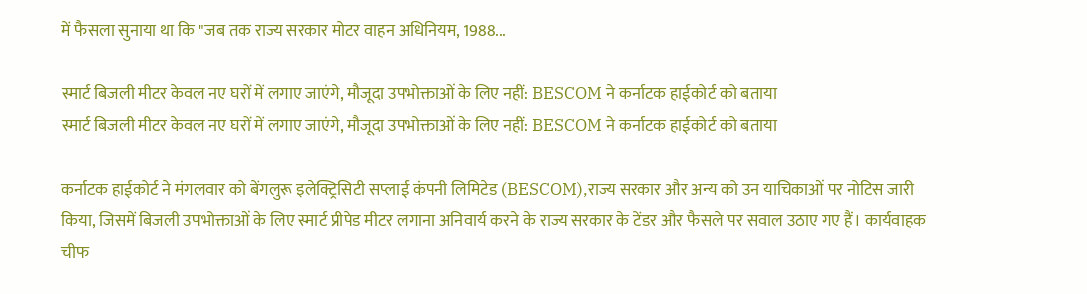में फैसला सुनाया था कि "जब तक राज्य सरकार मोटर वाहन अधिनियम, 1988...

स्मार्ट बिजली मीटर केवल नए घरों में लगाए जाएंगे, मौजूदा उपभोक्ताओं के लिए नहीं: BESCOM ने कर्नाटक हाईकोर्ट को बताया
स्मार्ट बिजली मीटर केवल नए घरों में लगाए जाएंगे, मौजूदा उपभोक्ताओं के लिए नहीं: BESCOM ने कर्नाटक हाईकोर्ट को बताया

कर्नाटक ‌हाईकोर्ट ने मंगलवार को बेंगलुरू इलेक्ट्रिसिटी सप्लाई कंपनी लिमिटेड (BESCOM),राज्य सरकार और अन्य को उन याचिकाओं पर नोटिस जारी किया, जिसमें बिजली उपभोक्ताओं के लिए स्मार्ट प्रीपेड मीटर लगाना अनिवार्य करने के राज्य सरकार के टेंडर और फैसले पर सवाल उठाए गए हैं। कार्यवाहक चीफ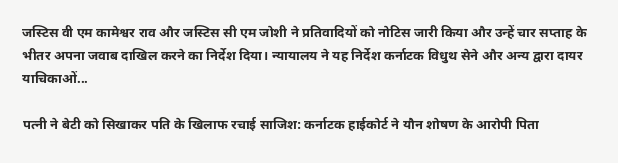जस्टिस वी एम कामेश्वर राव और जस्टिस सी एम जोशी ने प्रतिवादियों को नोटिस जारी किया और उन्हें चार सप्ताह के भीतर अपना जवाब दाखिल करने का निर्देश दिया। न्यायालय ने यह निर्देश कर्नाटक विधुथ सेने और अन्य द्वारा दायर याचिकाओं...

पत्नी ने बेटी को सिखाकर पति के खिलाफ रचाई साजिश: कर्नाटक हाईकोर्ट ने यौन शोषण के आरोपी पिता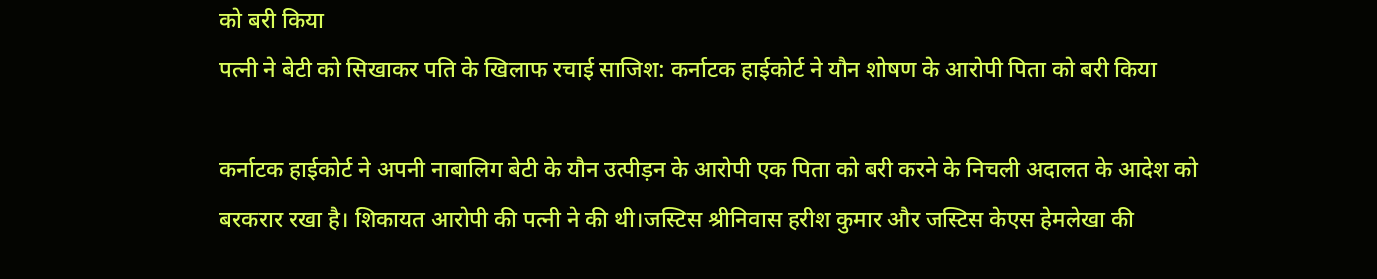को बरी किया
पत्नी ने बेटी को सिखाकर पति के खिलाफ रचाई साजिश: कर्नाटक हाईकोर्ट ने यौन शोषण के आरोपी पिता को बरी किया

कर्नाटक हाईकोर्ट ने अपनी नाबालिग बेटी के यौन उत्पीड़न के आरोपी एक पिता को बरी करने के निचली अदालत के आदेश को बरकरार रखा है। शिकायत आरोपी की पत्नी ने की थी।जस्टिस श्रीनिवास हरीश कुमार और जस्टिस केएस हेमलेखा की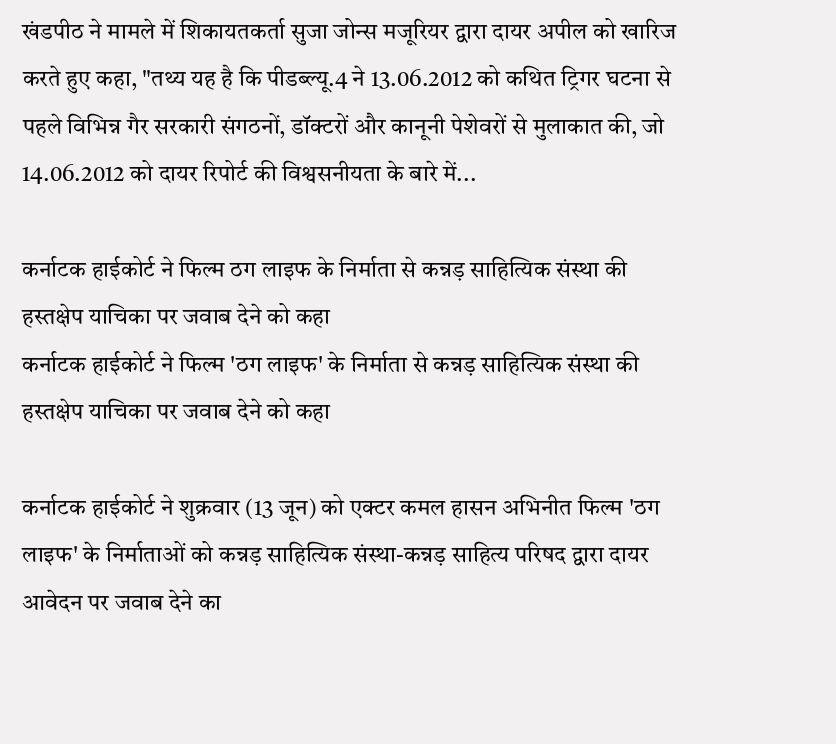खंडपीठ ने मामले में शिकायतकर्ता सुजा जोन्स मजूरियर द्वारा दायर अपील को खारिज करते हुए कहा, "तथ्य यह है कि पीडब्ल्यू.4 ने 13.06.2012 को कथित ट्रिगर घटना से पहले विभिन्न गैर सरकारी संगठनों, डॉक्टरों और कानूनी पेशेवरों से मुलाकात की, जो 14.06.2012 को दायर रिपोर्ट की विश्वसनीयता के बारे में...

कर्नाटक हाईकोर्ट ने फिल्म ठग लाइफ के निर्माता से कन्नड़ साहित्यिक संस्था की हस्तक्षेप याचिका पर जवाब देने को कहा
कर्नाटक हाईकोर्ट ने फिल्म 'ठग लाइफ' के निर्माता से कन्नड़ साहित्यिक संस्था की हस्तक्षेप याचिका पर जवाब देने को कहा

कर्नाटक हाईकोर्ट ने शुक्रवार (13 जून) को एक्टर कमल हासन अभिनीत फिल्म 'ठग लाइफ' के निर्माताओं को कन्नड़ साहित्यिक संस्था-कन्नड़ साहित्य परिषद द्वारा दायर आवेदन पर जवाब देने का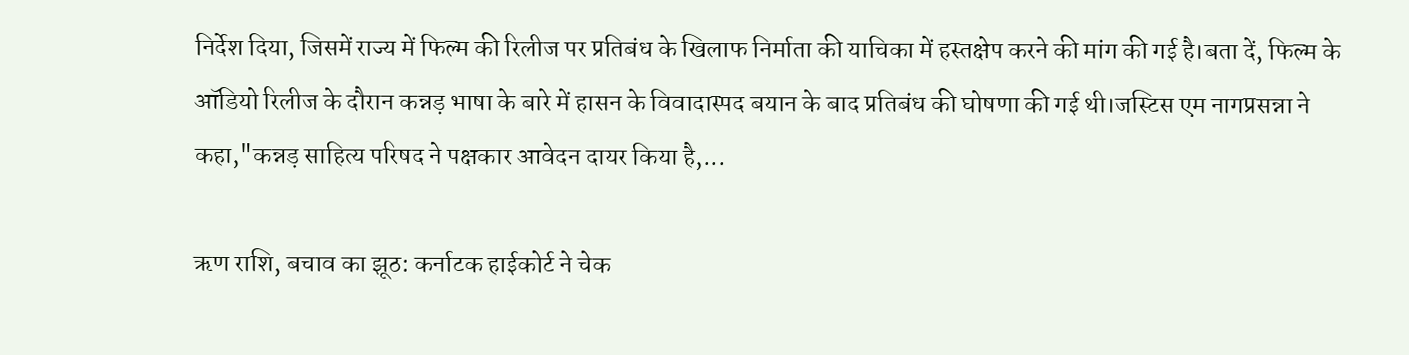निर्देश दिया, जिसमें राज्य में फिल्म की रिलीज पर प्रतिबंध के खिलाफ निर्माता की याचिका में हस्तक्षेप करने की मांग की गई है।बता दें, फिल्म के ऑडियो रिलीज के दौरान कन्नड़ भाषा के बारे में हासन के विवादास्पद बयान के बाद प्रतिबंध की घोषणा की गई थी।जस्टिस एम नागप्रसन्ना ने कहा,"कन्नड़ साहित्य परिषद ने पक्षकार आवेदन दायर किया है,...

ऋण राशि, बचाव का झूठ: कर्नाटक हाईकोर्ट ने चेक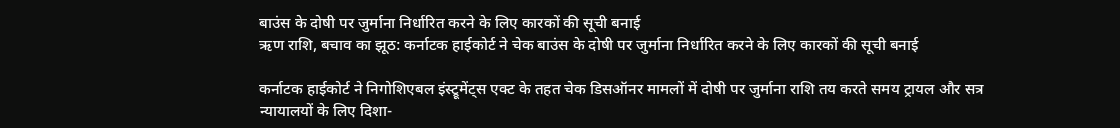बाउंस के दोषी पर जुर्माना निर्धारित करने के लिए कारकों की सूची बनाई
ऋण राशि, बचाव का झूठ: कर्नाटक हाईकोर्ट ने चेक बाउंस के दोषी पर जुर्माना निर्धारित करने के लिए कारकों की सूची बनाई

कर्नाटक हाईकोर्ट ने निगोशिएबल इंस्ट्रूमेंट्स एक्ट के तहत चेक डिसऑनर मामलों में दोषी पर जुर्माना राशि तय करते समय ट्रायल और सत्र न्यायालयों के लिए दिशा-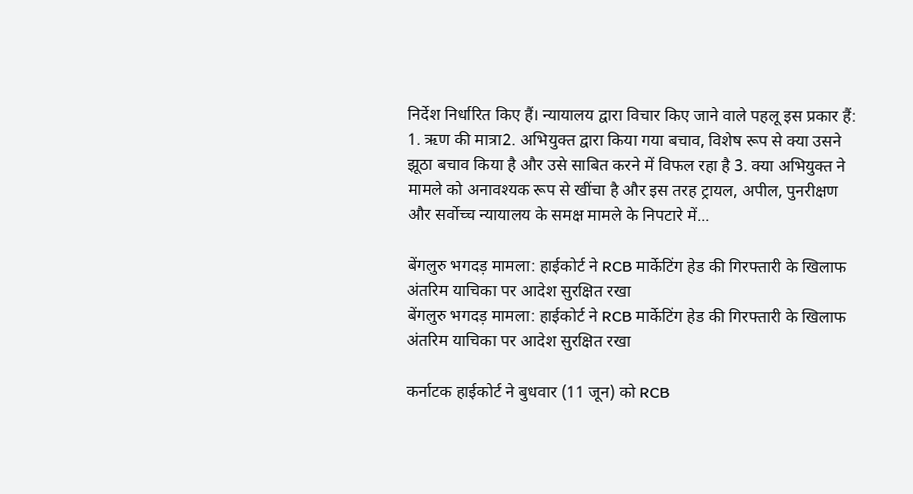निर्देश निर्धारित किए हैं। न्यायालय द्वारा विचार किए जाने वाले पहलू इस प्रकार हैं: 1. ऋण की मात्रा2. अभियुक्त द्वारा किया गया बचाव, विशेष रूप से क्या उसने झूठा बचाव किया है और उसे साबित करने में विफल रहा है 3. क्या अभियुक्त ने मामले को अनावश्यक रूप से खींचा है और इस तरह ट्रायल, अपील, पुनरीक्षण और सर्वोच्च न्यायालय के समक्ष मामले के निपटारे में...

बेंगलुरु भगदड़ मामला: हाईकोर्ट ने RCB मार्केटिंग हेड की गिरफ्तारी के खिलाफ अंतरिम याचिका पर आदेश सुरक्षित रखा
बेंगलुरु भगदड़ मामला: हाईकोर्ट ने RCB मार्केटिंग हेड की गिरफ्तारी के खिलाफ अंतरिम याचिका पर आदेश सुरक्षित रखा

कर्नाटक हाईकोर्ट ने बुधवार (11 जून) को RCB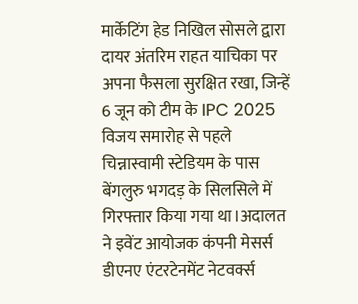मार्केटिंग हेड निखिल सोसले द्वारा दायर अंतरिम राहत याचिका पर अपना फैसला सुरक्षित रखा, जिन्हें 6 जून को टीम के IPC 2025 विजय समारोह से पहले चिन्नास्वामी स्टेडियम के पास बेंगलुरु भगदड़ के सिलसिले में गिरफ्तार किया गया था।अदालत ने इवेंट आयोजक कंपनी मेसर्स डीएनए एंटरटेनमेंट नेटवर्क्स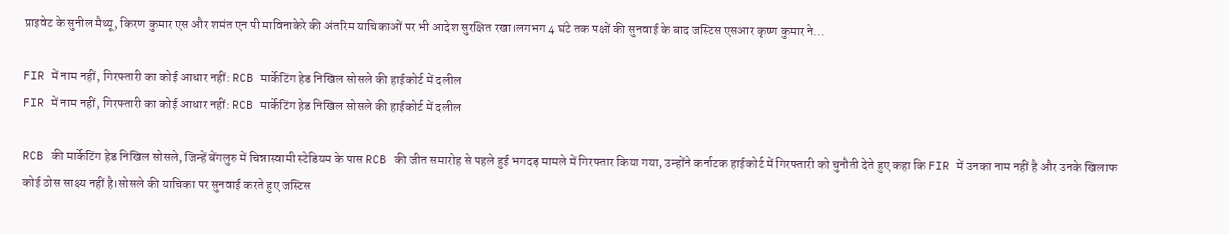प्राइवेट के सुनील मैथ्यू, किरण कुमार एस और शमंत एन पी माविनाकेरे की अंतरिम याचिकाओं पर भी आदेश सुरक्षित रखा।लगभग 4 घंटे तक पक्षों की सुनवाई के बाद जस्टिस एसआर कृष्ण कुमार ने...

FIR में नाम नहीं, गिरफ्तारी का कोई आधार नहीं: RCB मार्केटिंग हेड निखिल सोसले की हाईकोर्ट में दलील
FIR में नाम नहीं, गिरफ्तारी का कोई आधार नहीं: RCB मार्केटिंग हेड निखिल सोसले की हाईकोर्ट में दलील

RCB की मार्केटिंग हेड निखिल सोसले, जिन्हें बेंगलुरु में चिन्नास्वामी स्टेडियम के पास RCB की जीत समारोह से पहले हुई भगदड़ मामले में गिरफ्तार किया गया, उन्होंने कर्नाटक हाईकोर्ट में गिरफ्तारी को चुनौती देते हुए कहा कि FIR में उनका नाम नहीं है और उनके खिलाफ कोई ठोस साक्ष्य नहीं है।सोसले की याचिका पर सुनवाई करते हुए जस्टिस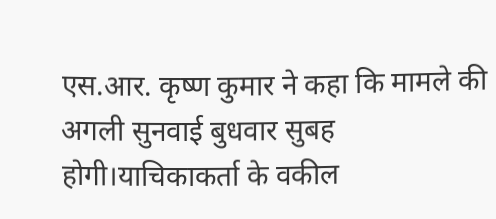एस.आर. कृष्ण कुमार ने कहा कि मामले की अगली सुनवाई बुधवार सुबह होगी।याचिकाकर्ता के वकील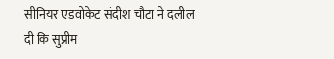सीनियर एडवोकेट संदीश चौटा ने दलील दी कि सुप्रीम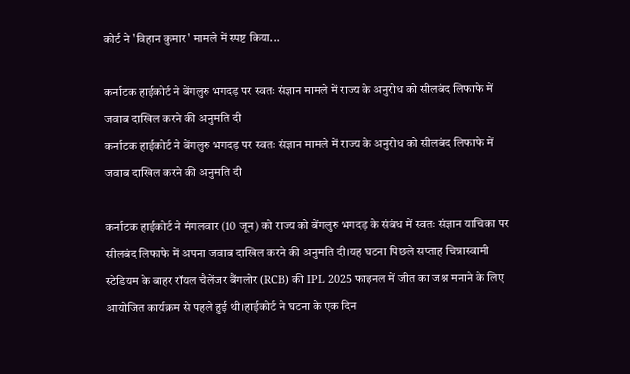कोर्ट ने 'विहान कुमार' मामले में स्पष्ट किया...

कर्नाटक हाईकोर्ट ने बेंगलुरु भगदड़ पर स्वतः संज्ञान मामले में राज्य के अनुरोध को सीलबंद लिफाफे में जवाब दाखिल करने की अनुमति दी
कर्नाटक हाईकोर्ट ने बेंगलुरु भगदड़ पर स्वतः संज्ञान मामले में राज्य के अनुरोध को सीलबंद लिफाफे में जवाब दाखिल करने की अनुमति दी

कर्नाटक हाईकोर्ट ने मंगलवार (10 जून) को राज्य को बेंगलुरु भगदड़ के संबंध में स्वतः संज्ञान याचिका पर सीलबंद लिफाफे में अपना जवाब दाखिल करने की अनुमति दी।यह घटना पिछले सप्ताह चिन्नास्वामी स्टेडियम के बाहर रॉयल चैलेंजर बैंगलोर (RCB) की IPL 2025 फाइनल में जीत का जश्न मनाने के लिए आयोजित कार्यक्रम से पहले हुई थी।हाईकोर्ट ने घटना के एक दिन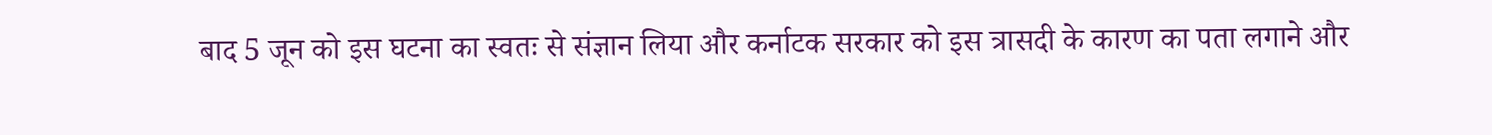बाद 5 जून को इस घटना का स्वतः से संज्ञान लिया और कर्नाटक सरकार को इस त्रासदी के कारण का पता लगाने और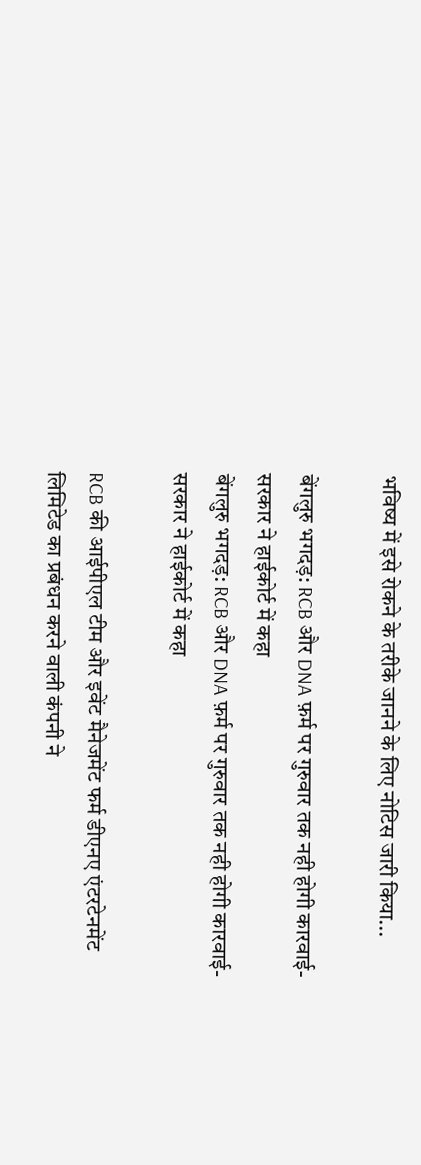भविष्य में इसे रोकने के तरीके जानने के लिए नोटिस जारी किया...

बेंगलुरु भगदड़: RCB और DNA फ़र्म पर गुरुवार तक नही होगी कारवाई- सरकार ने हाईकोर्ट में कहा
बेंगलुरु भगदड़: RCB और DNA फ़र्म पर गुरुवार तक नही होगी कारवाई- सरकार ने हाईकोर्ट में कहा

RCB की आईपीएल टीम और इवेंट मैनेजमेंट फर्म डीएनए एंटरटेनमेंट लिमिटेड का प्रबंधन करने वाली कंपनी ने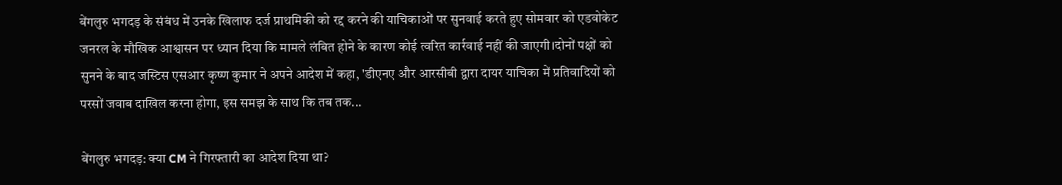बेंगलुरु भगदड़ के संबंध में उनके खिलाफ दर्ज प्राथमिकी को रद्द करने की याचिकाओं पर सुनवाई करते हुए सोमवार को एडवोकेट जनरल के मौखिक आश्वासन पर ध्यान दिया कि मामले लंबित होने के कारण कोई त्वरित कार्रवाई नहीं की जाएगी।दोनों पक्षों को सुनने के बाद जस्टिस एसआर कृष्ण कुमार ने अपने आदेश में कहा, 'डीएनए और आरसीबी द्वारा दायर याचिका में प्रतिवादियों को परसों जवाब दाखिल करना होगा, इस समझ के साथ कि तब तक...

बेंगलुरु भगदड़: क्या CM ने गिरफ्तारी का आदेश दिया था?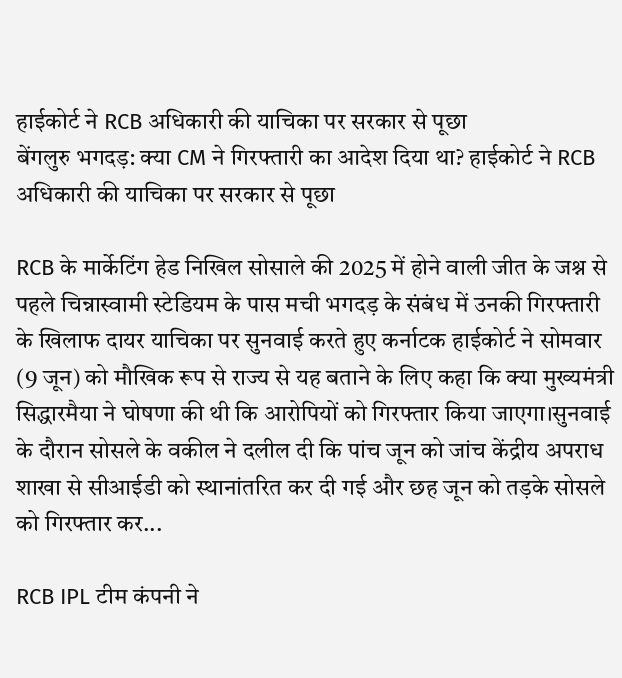हाईकोर्ट ने RCB अधिकारी की याचिका पर सरकार से पूछा
बेंगलुरु भगदड़: क्या CM ने गिरफ्तारी का आदेश दिया था? हाईकोर्ट ने RCB अधिकारी की याचिका पर सरकार से पूछा

RCB के मार्केटिंग हेड निखिल सोसाले की 2025 में होने वाली जीत के जश्न से पहले चिन्नास्वामी स्टेडियम के पास मची भगदड़ के संबंध में उनकी गिरफ्तारी के खिलाफ दायर याचिका पर सुनवाई करते हुए कर्नाटक हाईकोर्ट ने सोमवार (9 जून) को मौखिक रूप से राज्य से यह बताने के लिए कहा कि क्या मुख्यमंत्री सिद्धारमैया ने घोषणा की थी कि आरोपियों को गिरफ्तार किया जाएगा।सुनवाई के दौरान सोसले के वकील ने दलील दी कि पांच जून को जांच केंद्रीय अपराध शाखा से सीआईडी को स्थानांतरित कर दी गई और छह जून को तड़के सोसले को गिरफ्तार कर...

RCB IPL टीम कंपनी ने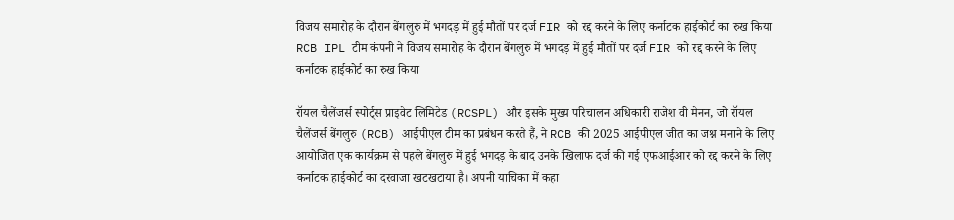विजय समारोह के दौरान बेंगलुरु में भगदड़ में हुई मौतों पर दर्ज FIR को रद्द करने के लिए कर्नाटक हाईकोर्ट का रुख किया
RCB IPL टीम कंपनी ने विजय समारोह के दौरान बेंगलुरु में भगदड़ में हुई मौतों पर दर्ज FIR को रद्द करने के लिए कर्नाटक हाईकोर्ट का रुख किया

रॉयल चैलेंजर्स स्पोर्ट्स प्राइवेट लिमिटेड (RCSPL) और इसके मुख्य परिचालन अधिकारी राजेश वी मेनन, जो रॉयल चैलेंजर्स बेंगलुरु (RCB) आईपीएल टीम का प्रबंधन करते हैं, ने RCB की 2025 आईपीएल जीत का जश्न मनाने के लिए आयोजित एक कार्यक्रम से पहले बेंगलुरु में हुई भगदड़ के बाद उनके खिलाफ दर्ज की गई एफआईआर को रद्द करने के लिए कर्नाटक हाईकोर्ट का दरवाजा खटखटाया है। अपनी याचिका में कहा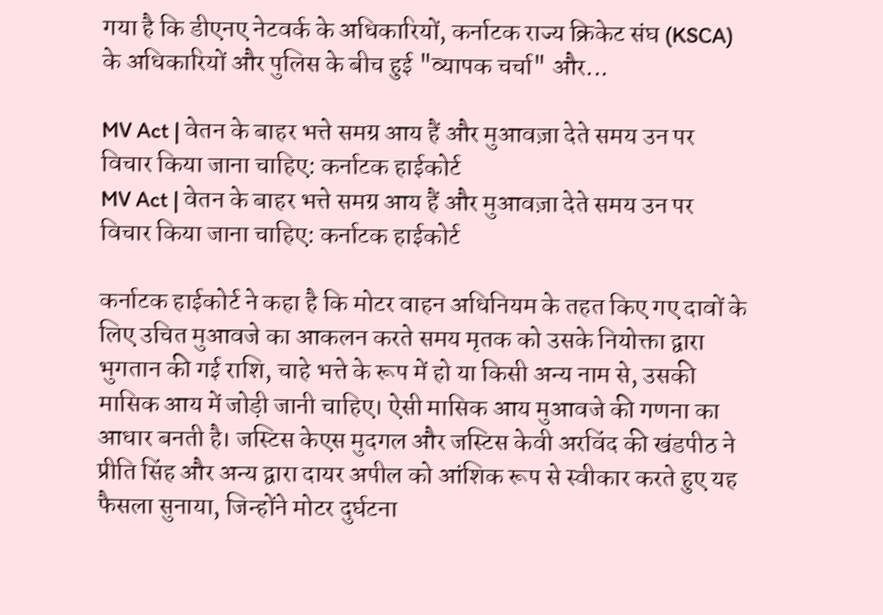गया है कि डीएनए नेटवर्क के अधिकारियों, कर्नाटक राज्य क्रिकेट संघ (KSCA) के अधिकारियों और पुलिस के बीच हुई "व्यापक चर्चा" और...

MV Act | वेतन के बाहर भत्ते समग्र आय हैं और मुआवज़ा देते समय उन पर विचार किया जाना चाहिए: कर्नाटक हाईकोर्ट
MV Act | वेतन के बाहर भत्ते समग्र आय हैं और मुआवज़ा देते समय उन पर विचार किया जाना चाहिए: कर्नाटक हाईकोर्ट

कर्नाटक हाईकोर्ट ने कहा है कि मोटर वाहन अधिनियम के तहत किए गए दावों के लिए उचित मुआवजे का आकलन करते समय मृतक को उसके नियोक्ता द्वारा भुगतान की गई राशि, चाहे भत्ते के रूप में हो या किसी अन्य नाम से, उसकी मासिक आय में जोड़ी जानी चाहिए। ऐसी मासिक आय मुआवजे की गणना का आधार बनती है। जस्टिस केएस मुदगल और जस्टिस केवी अरविंद की खंडपीठ ने प्रीति सिंह और अन्य द्वारा दायर अपील को आंशिक रूप से स्वीकार करते हुए यह फैसला सुनाया, जिन्होंने मोटर दुर्घटना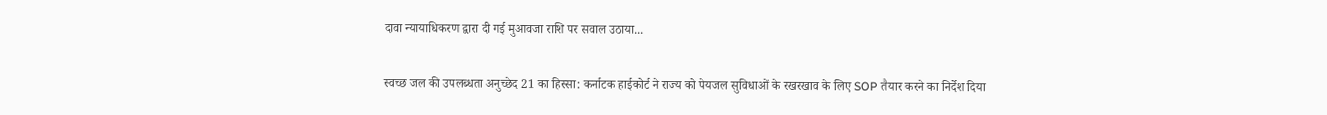दावा न्यायाधिकरण द्वारा दी गई मुआवजा राशि पर सवाल उठाया...

स्वच्छ जल की उपलब्धता अनुच्छेद 21 का हिस्सा: कर्नाटक हाईकोर्ट ने राज्य को पेयजल सुविधाओं के रखरखाव के लिए SOP तैयार करने का निर्देश दिया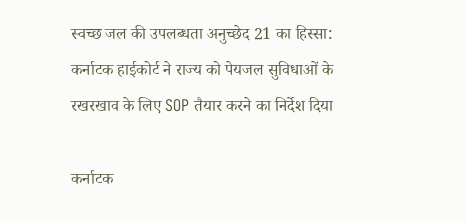स्वच्छ जल की उपलब्धता अनुच्छेद 21 का हिस्सा: कर्नाटक हाईकोर्ट ने राज्य को पेयजल सुविधाओं के रखरखाव के लिए SOP तैयार करने का निर्देश दिया

कर्नाटक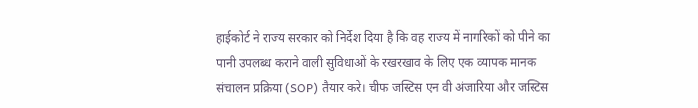हाईकोर्ट ने राज्य सरकार को निर्देश दिया है कि वह राज्य में नागरिकों को पीने का पानी उपलब्ध कराने वाली सुविधाओं के रखरखाव के लिए एक व्यापक मानक संचालन प्रक्रिया (SOP) तैयार करे। चीफ जस्टिस एन वी अंजारिया और जस्टिस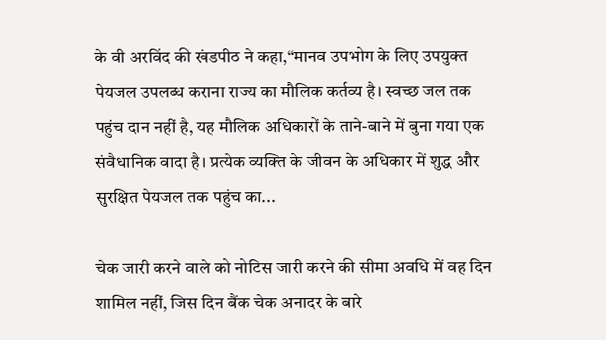के वी अरविंद की खंडपीठ ने कहा,“मानव उपभोग के लिए उपयुक्त पेयजल उपलब्ध कराना राज्य का मौलिक कर्तव्य है। स्वच्छ जल तक पहुंच दान नहीं है, यह मौलिक अधिकारों के ताने-बाने में बुना गया एक संवैधानिक वादा है। प्रत्येक व्यक्ति के जीवन के अधिकार में शुद्ध और सुरक्षित पेयजल तक पहुंच का...

चेक जारी करने वाले को नोटिस जारी करने की सीमा अवधि में वह दिन शामिल नहीं, जिस दिन बैंक चेक अनादर के बारे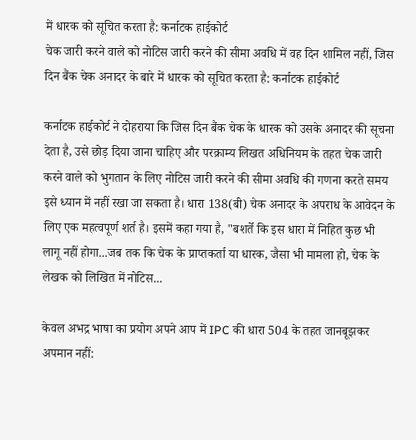में धारक को सूचित करता है: कर्नाटक हाईकोर्ट
चेक जारी करने वाले को नोटिस जारी करने की सीमा अवधि में वह दिन शामिल नहीं, जिस दिन बैंक चेक अनादर के बारे में धारक को सूचित करता है: कर्नाटक हाईकोर्ट

कर्नाटक हाईकोर्ट ने दोहराया कि जिस दिन बैंक चेक के धारक को उसके अनादर की सूचना देता है, उसे छोड़ दिया जाना चाहिए और परक्राम्य लिखत अधिनियम के तहत चेक जारी करने वाले को भुगतान के लिए नोटिस जारी करने की सीमा अवधि की गणना करते समय इसे ध्यान में नहीं रखा जा सकता है। धारा 138(बी) चेक अनादर के अपराध के आवेदन के लिए एक महत्वपूर्ण शर्त है। इसमें कहा गया है, "बशर्ते कि इस धारा में निहित कुछ भी लागू नहीं होगा...जब तक कि चेक के प्राप्तकर्ता या धारक, जैसा भी मामला हो, चेक के लेखक को लिखित में नोटिस...

केवल अभद्र भाषा का प्रयोग अपने आप में IPC की धारा 504 के तहत जानबूझकर अपमान नहीं: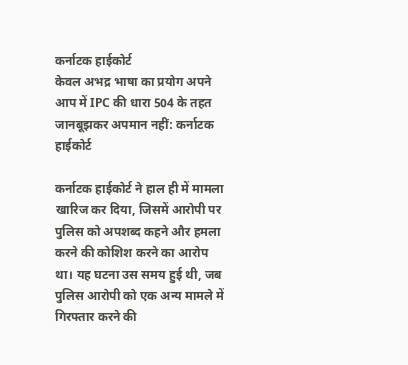कर्नाटक हाईकोर्ट
केवल अभद्र भाषा का प्रयोग अपने आप में IPC की धारा 504 के तहत जानबूझकर अपमान नहीं: कर्नाटक हाईकोर्ट

कर्नाटक हाईकोर्ट ने हाल ही में मामला खारिज कर दिया, जिसमें आरोपी पर पुलिस को अपशब्द कहने और हमला करने की कोशिश करने का आरोप था। यह घटना उस समय हुई थी, जब पुलिस आरोपी को एक अन्य मामले में गिरफ्तार करने की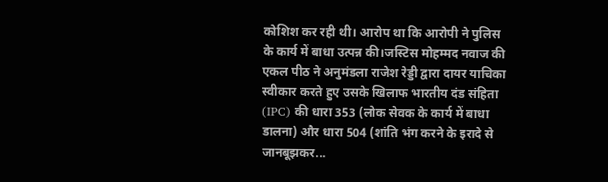कोशिश कर रही थी। आरोप था कि आरोपी ने पुलिस के कार्य में बाधा उत्पन्न की।जस्टिस मोहम्मद नवाज की एकल पीठ ने अनुमंडला राजेश रेड्डी द्वारा दायर याचिका स्वीकार करते हुए उसके खिलाफ भारतीय दंड संहिता (IPC) की धारा 353 (लोक सेवक के कार्य में बाधा डालना) और धारा 504 (शांति भंग करने के इरादे से जानबूझकर...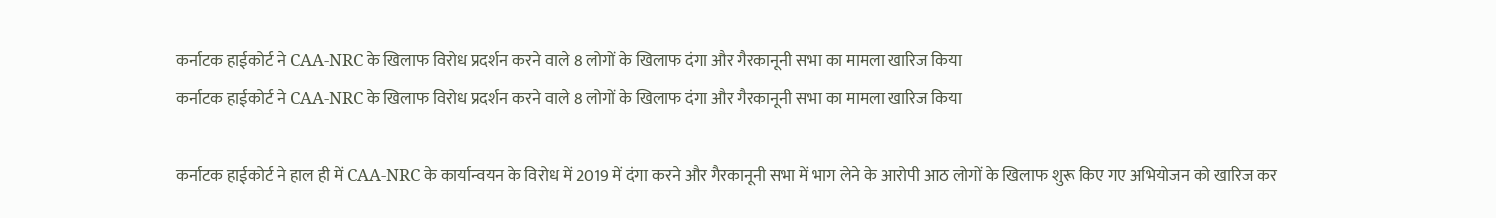कर्नाटक हाईकोर्ट ने CAA-NRC के खिलाफ विरोध प्रदर्शन करने वाले 8 लोगों के खिलाफ दंगा और गैरकानूनी सभा का मामला खारिज किया
कर्नाटक हाईकोर्ट ने CAA-NRC के खिलाफ विरोध प्रदर्शन करने वाले 8 लोगों के खिलाफ दंगा और गैरकानूनी सभा का मामला खारिज किया

कर्नाटक हाईकोर्ट ने हाल ही में CAA-NRC के कार्यान्वयन के विरोध में 2019 में दंगा करने और गैरकानूनी सभा में भाग लेने के आरोपी आठ लोगों के खिलाफ शुरू किए गए अभियोजन को खारिज कर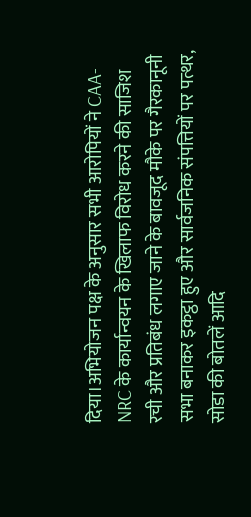दिया।अभियोजन पक्ष के अनुसार सभी आरोपियों ने CAA-NRC के कार्यान्वयन के खिलाफ विरोध करने की साजिश रची और प्रतिबंध लगाए जाने के बावजूद मौके पर गैरकानूनी सभा बनाकर इकट्ठा हुए और सार्वजनिक संपत्तियों पर पत्थर, सोडा की बोतलें आदि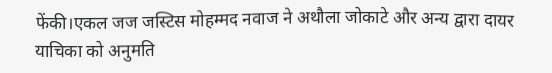फेंकी।एकल जज जस्टिस मोहम्मद नवाज ने अथौला जोकाटे और अन्य द्वारा दायर याचिका को अनुमति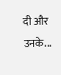दी और उनके...